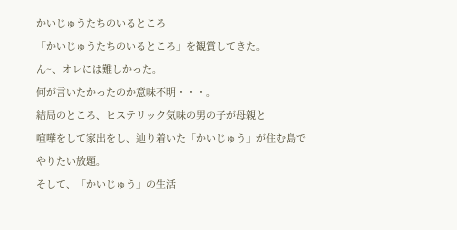かいじゅうたちのいるところ
「かいじゅうたちのいるところ」を観賞してきた。
ん~、オレには難しかった。
何が言いたかったのか意味不明・・・。
結局のところ、ヒステリック気味の男の子が母親と
喧嘩をして家出をし、辿り着いた「かいじゅう」が住む島で
やりたい放題。
そして、「かいじゅう」の生活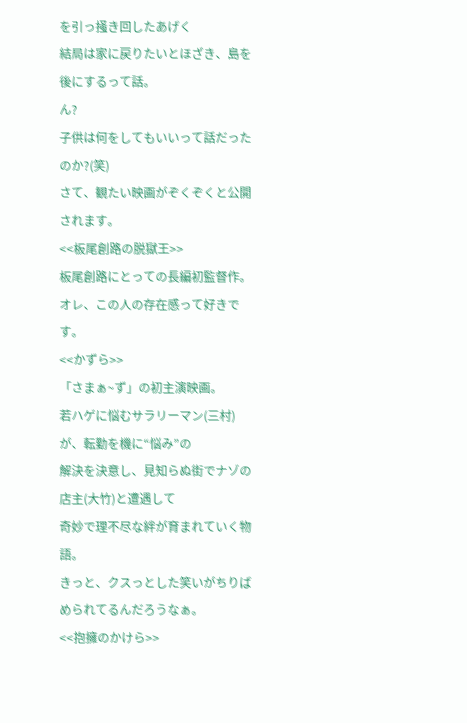を引っ掻き回したあげく
結局は家に戻りたいとほざき、島を後にするって話。
ん?
子供は何をしてもいいって話だったのか?(笑)
さて、観たい映画がぞくぞくと公開されます。
<<板尾創路の脱獄王>>
板尾創路にとっての長編初監督作。
オレ、この人の存在感って好きです。
<<かずら>>
「さまぁ~ず」の初主演映画。
若ハゲに悩むサラリーマン(三村)が、転勤を機に“悩み”の
解決を決意し、見知らぬ街でナゾの店主(大竹)と遭遇して
奇妙で理不尽な絆が育まれていく物語。
きっと、クスっとした笑いがちりばめられてるんだろうなぁ。
<<抱擁のかけら>>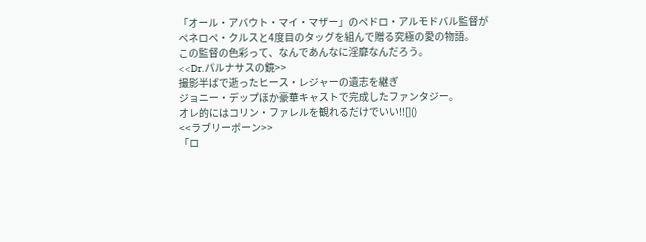「オール・アバウト・マイ・マザー」のペドロ・アルモドバル監督が
ペネロペ・クルスと4度目のタッグを組んで贈る究極の愛の物語。
この監督の色彩って、なんであんなに淫靡なんだろう。
<<Dr.パルナサスの鏡>>
撮影半ばで逝ったヒース・レジャーの遺志を継ぎ
ジョニー・デップほか豪華キャストで完成したファンタジー。
オレ的にはコリン・ファレルを観れるだけでいい!![]()
<<ラブリーボーン>>
「ロ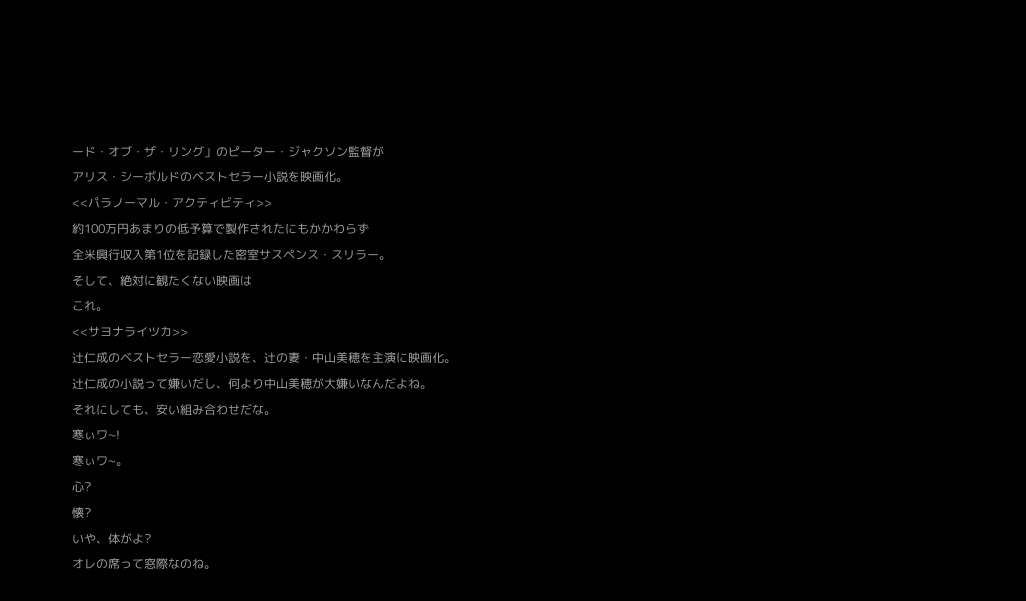ード・オブ・ザ・リング」のピーター・ジャクソン監督が
アリス・シーボルドのベストセラー小説を映画化。
<<パラノーマル・アクティビティ>>
約100万円あまりの低予算で製作されたにもかかわらず
全米興行収入第1位を記録した密室サスペンス・スリラー。
そして、絶対に観たくない映画は
これ。
<<サヨナライツカ>>
辻仁成のベストセラー恋愛小説を、辻の妻・中山美穂を主演に映画化。
辻仁成の小説って嫌いだし、何より中山美穂が大嫌いなんだよね。
それにしても、安い組み合わせだな。
寒ぃワ~!
寒ぃワ~。
心?
懐?
いや、体がよ?
オレの席って窓際なのね。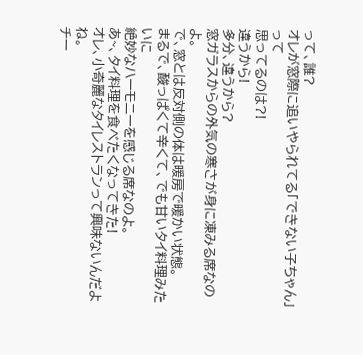って、誰?
オレが窓際に追いやられてる「できない子ちゃん」って
思ってるのは?!
違うから!
多分、違うから?
窓ガラスからの外気の寒さが身に凍みる席なのよ。
で、窓とは反対側の体は暖房で暖かい状態。
まるで、酸っぱくて辛くて、でも甘いタイ料理みたいに
絶妙なハーモニーを感じる席なのよ。
あ~、タイ料理を食べたくなってきた!
オレ、小奇麗なタイレストランって興味ないんだよね。
チー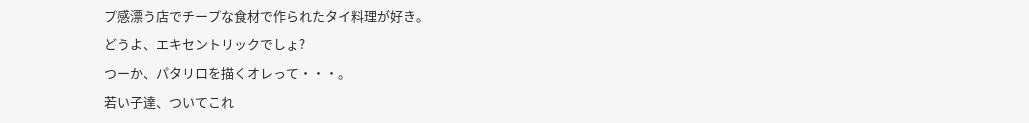プ感漂う店でチープな食材で作られたタイ料理が好き。
どうよ、エキセントリックでしょ?
つーか、パタリロを描くオレって・・・。
若い子達、ついてこれ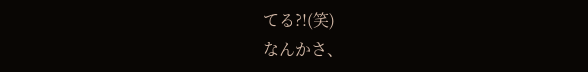てる?!(笑)
なんかさ、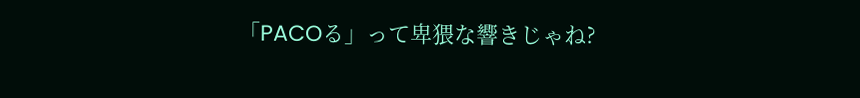「PACOる」って卑猥な響きじゃね?